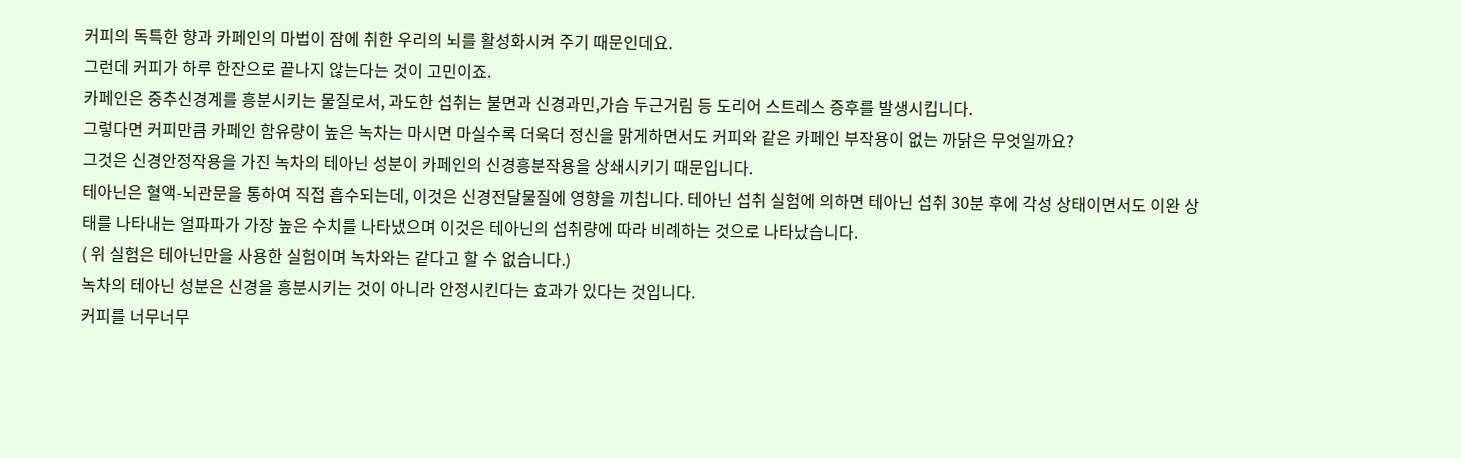커피의 독특한 향과 카페인의 마법이 잠에 취한 우리의 뇌를 활성화시켜 주기 때문인데요.
그런데 커피가 하루 한잔으로 끝나지 않는다는 것이 고민이죠.
카페인은 중추신경계를 흥분시키는 물질로서, 과도한 섭취는 불면과 신경과민,가슴 두근거림 등 도리어 스트레스 증후를 발생시킵니다.
그렇다면 커피만큼 카페인 함유량이 높은 녹차는 마시면 마실수록 더욱더 정신을 맑게하면서도 커피와 같은 카페인 부작용이 없는 까닭은 무엇일까요?
그것은 신경안정작용을 가진 녹차의 테아닌 성분이 카페인의 신경흥분작용을 상쇄시키기 때문입니다.
테아닌은 혈액-뇌관문을 통하여 직접 흡수되는데, 이것은 신경전달물질에 영향을 끼칩니다. 테아닌 섭취 실험에 의하면 테아닌 섭취 30분 후에 각성 상태이면서도 이완 상태를 나타내는 얼파파가 가장 높은 수치를 나타냈으며 이것은 테아닌의 섭취량에 따라 비례하는 것으로 나타났습니다.
( 위 실험은 테아닌만을 사용한 실험이며 녹차와는 같다고 할 수 없습니다.)
녹차의 테아닌 성분은 신경을 흥분시키는 것이 아니라 안정시킨다는 효과가 있다는 것입니다.
커피를 너무너무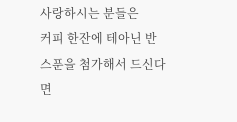사랑하시는 분들은
커피 한잔에 테아닌 반 스푼을 첨가해서 드신다면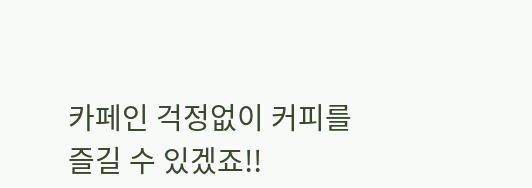카페인 걱정없이 커피를 즐길 수 있겠죠!!